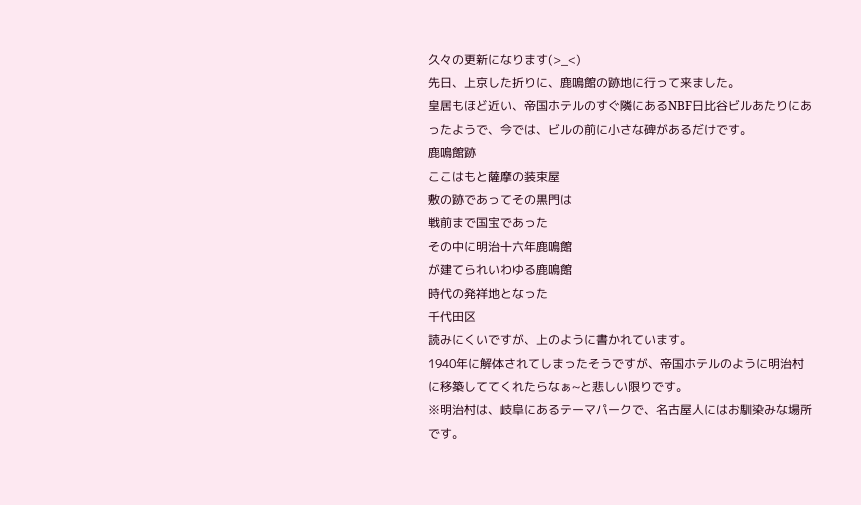久々の更新になります(>_<)
先日、上京した折りに、鹿鳴館の跡地に行って来ました。
皇居もほど近い、帝国ホテルのすぐ隣にあるNBF日比谷ビルあたりにあったようで、今では、ビルの前に小さな碑があるだけです。
鹿鳴館跡
ここはもと薩摩の装束屋
敷の跡であってその黒門は
戦前まで国宝であった
その中に明治十六年鹿鳴館
が建てられいわゆる鹿鳴館
時代の発祥地となった
千代田区
読みにくいですが、上のように書かれています。
1940年に解体されてしまったそうですが、帝国ホテルのように明治村に移築しててくれたらなぁ~と悲しい限りです。
※明治村は、岐阜にあるテーマパークで、名古屋人にはお馴染みな場所です。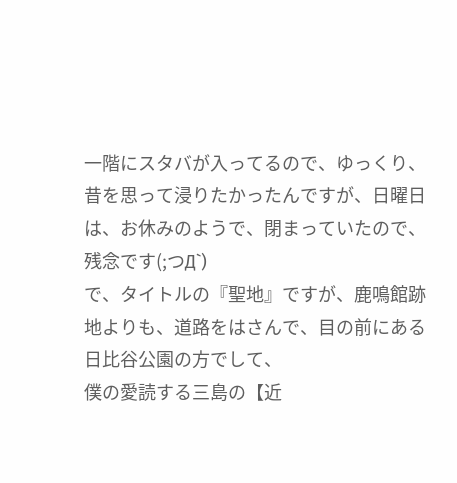一階にスタバが入ってるので、ゆっくり、昔を思って浸りたかったんですが、日曜日は、お休みのようで、閉まっていたので、残念です(;つД`)
で、タイトルの『聖地』ですが、鹿鳴館跡地よりも、道路をはさんで、目の前にある日比谷公園の方でして、
僕の愛読する三島の【近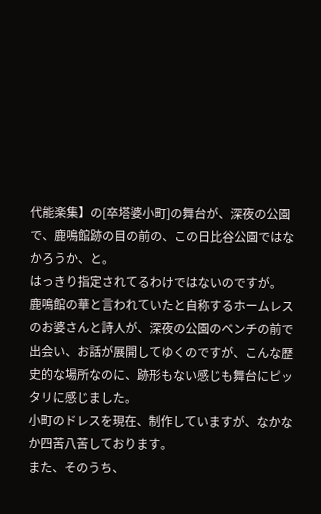代能楽集】の[卒塔婆小町]の舞台が、深夜の公園で、鹿鳴館跡の目の前の、この日比谷公園ではなかろうか、と。
はっきり指定されてるわけではないのですが。
鹿鳴館の華と言われていたと自称するホームレスのお婆さんと詩人が、深夜の公園のベンチの前で出会い、お話が展開してゆくのですが、こんな歴史的な場所なのに、跡形もない感じも舞台にピッタリに感じました。
小町のドレスを現在、制作していますが、なかなか四苦八苦しております。
また、そのうち、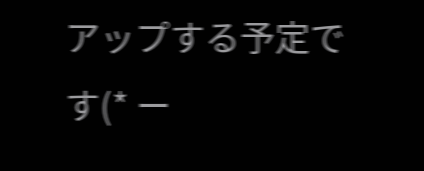アップする予定です(* ー